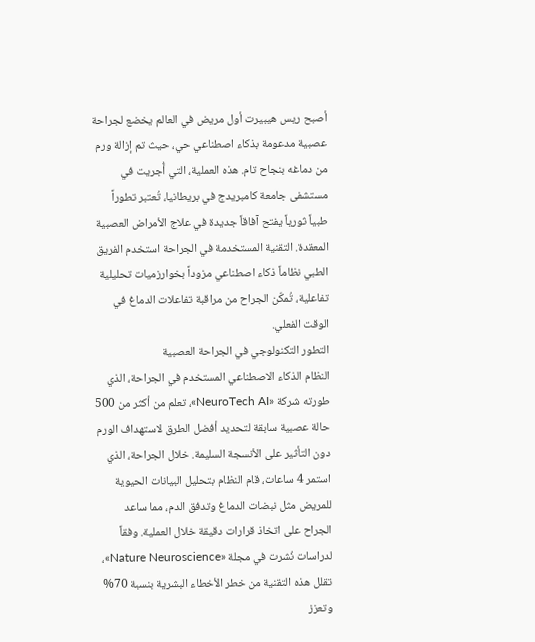أصبح ريس هيبيرت أول مريض في العالم يخضع لجراحة عصبية مدعومة بذكاء اصطناعي حي، حيث تم إزالة ورم من دماغه بنجاح تام. هذه العملية، التي أُجريت في مستشفى جامعة كامبريدج في بريطانيا، تُعتبر تطوراً طبياً ثورياً يفتح آفاقاً جديدة في علاج الأمراض العصبية المعقدة. التقنية المستخدمة في الجراحة استخدم الفريق الطبي نظاماً ذكاء اصطناعي مزوداً بخوارزميات تحليلية تفاعلية، تُمكّن الجراح من مراقبة تفاعلات الدماغ في الوقت الفعلي.
التطور التكنولوجي في الجراحة العصبية
النظام الذكاء الاصطناعي المستخدم في الجراحة، الذي طورته شركة «NeuroTech AI»، تعلم من أكثر من 500 حالة عصبية سابقة لتحديد أفضل الطرق لاستهداف الورم دون التأثير على الأنسجة السليمة. خلال الجراحة، الذي استمر 4 ساعات، قام النظام بتحليل البيانات الحيوية للمريض مثل نبضات الدماغ وتدفق الدم، مما ساعد الجراح على اتخاذ قرارات دقيقة خلال العملية. وفقاً لدراسات نُشرت في مجلة «Nature Neuroscience»، تقلل هذه التقنية من خطر الأخطاء البشرية بنسبة 70% وتعزز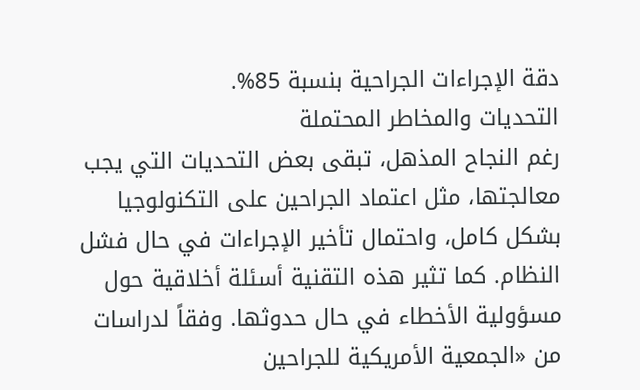دقة الإجراءات الجراحية بنسبة 85%.
التحديات والمخاطر المحتملة
رغم النجاح المذهل، تبقى بعض التحديات التي يجب معالجتها، مثل اعتماد الجراحين على التكنولوجيا بشكل كامل، واحتمال تأخير الإجراءات في حال فشل النظام. كما تثير هذه التقنية أسئلة أخلاقية حول مسؤولية الأخطاء في حال حدوثها. وفقاً لدراسات من «الجمعية الأمريكية للجراحين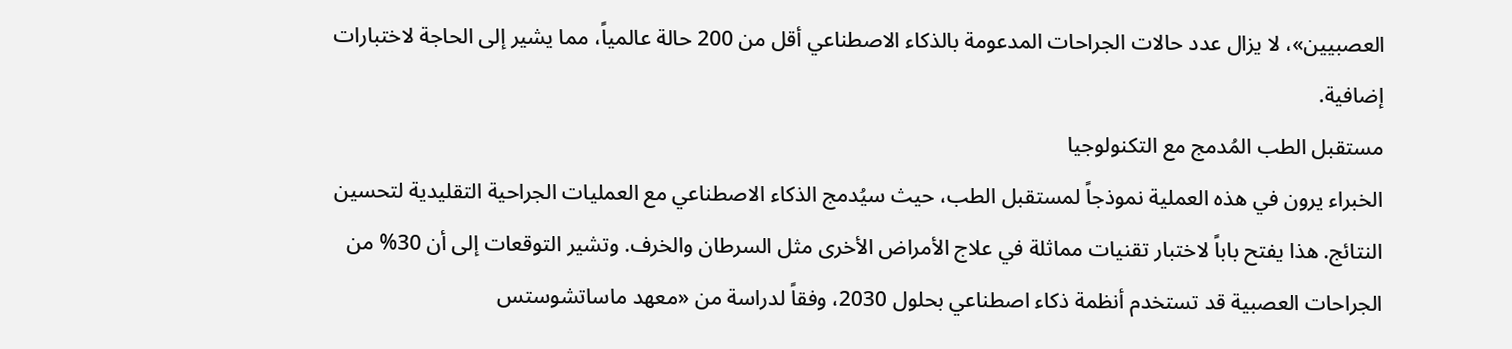العصبيين»، لا يزال عدد حالات الجراحات المدعومة بالذكاء الاصطناعي أقل من 200 حالة عالمياً، مما يشير إلى الحاجة لاختبارات إضافية.
مستقبل الطب المُدمج مع التكنولوجيا
الخبراء يرون في هذه العملية نموذجاً لمستقبل الطب، حيث سيُدمج الذكاء الاصطناعي مع العمليات الجراحية التقليدية لتحسين النتائج. هذا يفتح باباً لاختبار تقنيات مماثلة في علاج الأمراض الأخرى مثل السرطان والخرف. وتشير التوقعات إلى أن 30% من الجراحات العصبية قد تستخدم أنظمة ذكاء اصطناعي بحلول 2030، وفقاً لدراسة من «معهد ماساتشوستس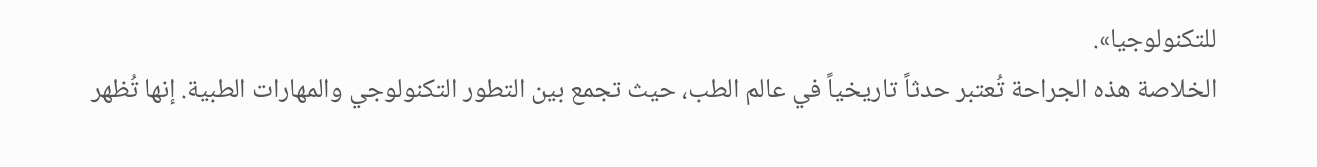للتكنولوجيا».
الخلاصة هذه الجراحة تُعتبر حدثاً تاريخياً في عالم الطب، حيث تجمع بين التطور التكنولوجي والمهارات الطبية. إنها تُظهر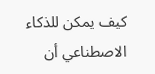كيف يمكن للذكاء الاصطناعي أن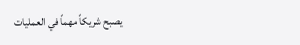يصبح شريكاً مهماً في العمليات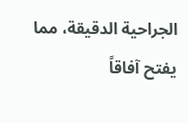الجراحية الدقيقة، مما يفتح آفاقاً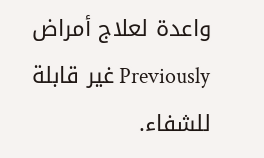واعدة لعلاج أمراض Previously غير قابلة للشفاء.